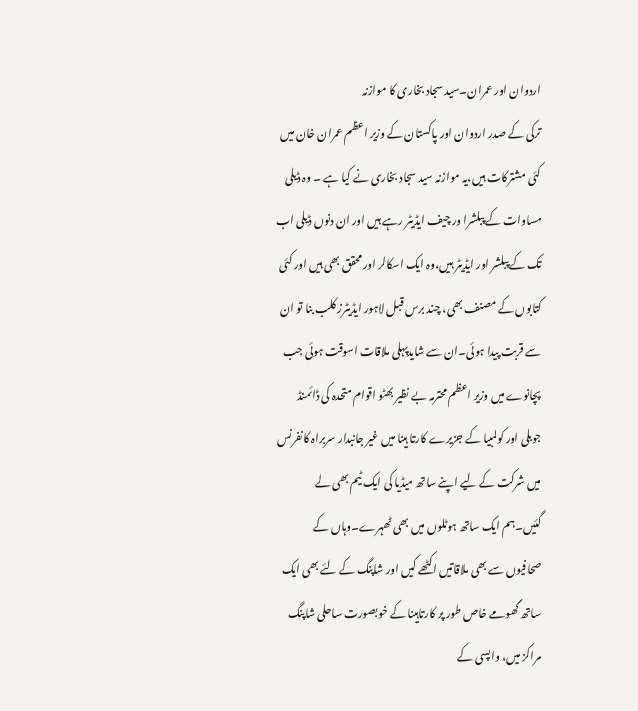اردوان اور عمران۔سید سجاد بخاری کا موازنہ
ترکی کے صدر اردوان اور پاکستان کے وزیر اعظم عمران خان میں کئی مشترکات ہیں،یہ موازنہ سید سجاد بخاری نے کیا ہے ۔ وہ ڈیلی مساوات کے پبلشرا ور چیف ایڈیٹر رہے ہیں اور ان دنوں ڈیلی اب تک کے پبلشر اور ایڈیٹر ہیں،وہ ایک اسکالر اور محقق بھی ہیں اور کئی کتابوں کے مصنف بھی، چند برس قبل لاہور ایڈیٹرز کلب بنا تو ان سے قربت پیدا ہوئی۔ان سے شایدپہلی ملاقات اسوقت ہوئی جب پچانوے میں وزیر اعظم محترمہ بے نظیر بھٹو اقوام متحدہ کی ڈائمنڈ جوبلی اور کولمبیا کے جزیرے کارتا ہینا میں غیر جانبدار سربراہ کانفرنس میں شرکت کے لیے اپنے ساتھ میڈیا کی ایک ٹیم بھی لے گئیں۔ہم ایک ساتھ ہوٹلوں میں بھی ٹھہرے۔وہاں کے صحافیوں سے بھی ملاقاتیں اکٹھے کیں اور شاپنگ کے لئے بھی ایک ساتھ گھومے خاص طور پر کارتاہینا کے خوبصورت ساحلی شاپنگ مراکز میں، واپسی کے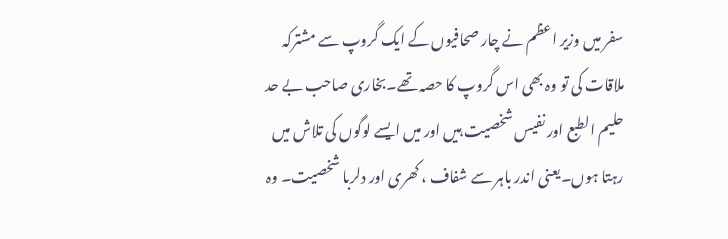سفر میں وزیر اعظم نے چار صحافیوں کے ایک گروپ سے مشترکہ ملاقات کی تو وہ بھی اس گروپ کا حصہ تھے۔بخاری صاحب بے حد حلیم الطبع اور نفیس شخصیت ہیں اور میں ایسے لوگوں کی تلاش میں رہتا ہوں۔یعنی اندر باہر سے شفاف ، کھری اور دلربا شخصیت۔ وہ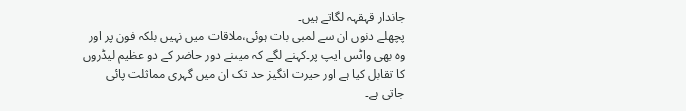جاندار قہقہہ لگاتے ہیں۔
پچھلے دنوں ان سے لمبی بات ہوئی،ملاقات میں نہیں بلکہ فون پر اور وہ بھی واٹس ایپ پر۔کہنے لگے کہ میںنے دور حاضر کے دو عظیم لیڈروں کا تقابل کیا ہے اور حیرت انگیز حد تک ان میں گہری مماثلت پائی جاتی ہے۔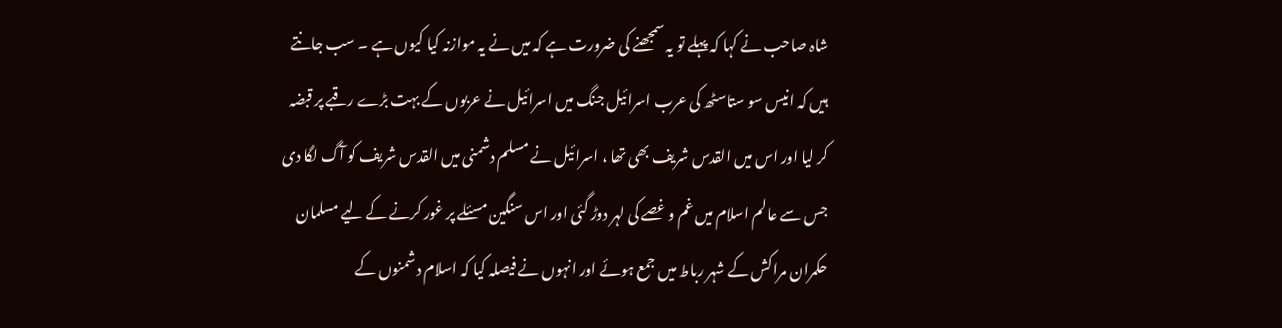شاہ صاحب نے کہا کہ پہلے تو یہ سمجھنے کی ضرورت ہے کہ میں نے یہ موازنہ کیا کیوں ہے ۔ سب جانتے ہیں کہ انیس سو ستاسٹھ کی عرب اسرائیل جنگ میں اسرائیل نے عربوں کے بہت بڑے رقبے پر قبضہ کر لیا اور اس میں القدس شریف بھی تھا ، اسرائیل نے مسلم دشمنی میں القدس شریف کو آگ لگا دی جس سے عالم اسلام میں غم و غصے کی لہر دوڑ گئی اور اس سنگین مسئلے پر غور کرنے کے لیے مسلمان حکمران مراکش کے شہر رباط میں جمع ہوئے اور انہوں نے فیصلہ کیا کہ اسلام دشمنوں کے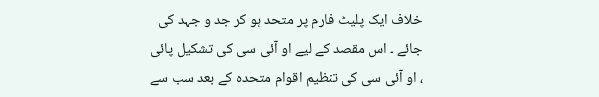خلاف ایک پلیٹ فارم پر متحد ہو کر جد و جہد کی جائے ۔ اس مقصد کے لیے او آئی سی کی تشکیل پائی ، او آئی سی کی تنظیم اقوام متحدہ کے بعد سب سے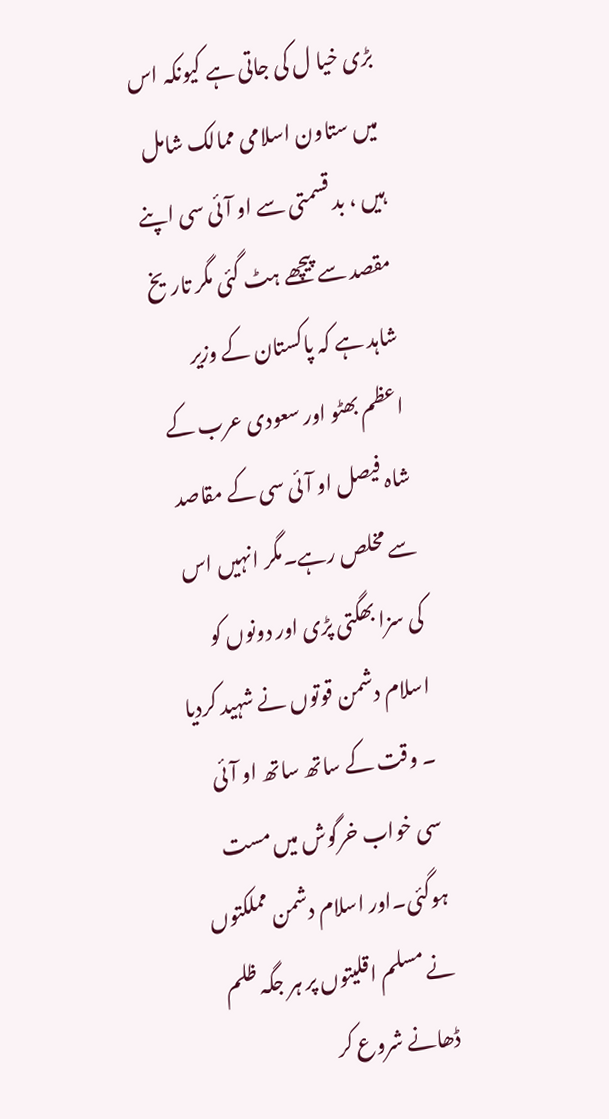بڑی خیا ل کی جاتی ہے کیونکہ اس میں ستاون اسلامی ممالک شامل ہیں ، بد قسمتی سے او آئی سی اپنے مقصد سے پیچھے ہٹ گئی مگر تاریخ شاہد ہے کہ پاکستان کے وزیر اعظم بھٹو اور سعودی عرب کے شاہ فیصل او آئی سی کے مقاصد سے مخلص رہے۔مگر انہیں اس کی سزا بھگتی پڑی اور دونوں کو اسلام دشمن قوتوں نے شہید کردیا ۔ وقت کے ساتھ ساتھ او آئی سی خواب خرگوش میں مست ہوگئی۔اور اسلام دشمن مملکتوں نے مسلم اقلیتوں پر ہر جگہ ظلم ڈھانے شروع کر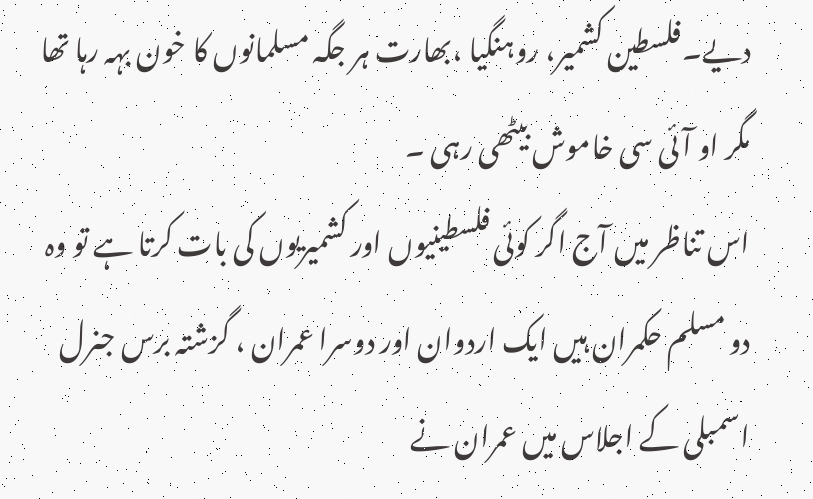دیے۔فلسطین کشمیر، روہنگیا ،بھارت ہر جگہ مسلمانوں کا خون بہہ رہا تھا مگر او آئی سی خاموش بیٹھی رہی ۔
اس تناظر میں آج اگر کوئی فلسطینیوں اور کشمیریوں کی بات کرتا ہے تو وہ دو مسلم حکمران ہیں ایک اردوان اور دوسرا عمران ، گزشتہ برس جنرل اسمبلی کے اجلاس میں عمران نے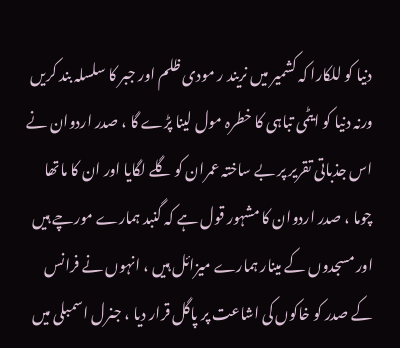دنیا کو للکارا کہ کشمیر میں نریند ر مودی ظلم اور جبر کا سلسلہ بند کریں ورنہ دنیا کو ایٹمی تباہی کا خطرہ مول لینا پڑے گا ، صدر اردوان نے اس جذباتی تقریر پر بے ساختہ عمران کو گلے لگایا اور ان کا ماتھا چوما ، صدر اردوان کا مشہور قول ہے کہ گنبد ہمارے مورچے ہیں اور مسجدوں کے مینار ہمارے میزائل ہیں ، انہوں نے فرانس کے صدر کو خاکوں کی اشاعت پر پاگل قرار دیا ، جنرل اسمبلی میں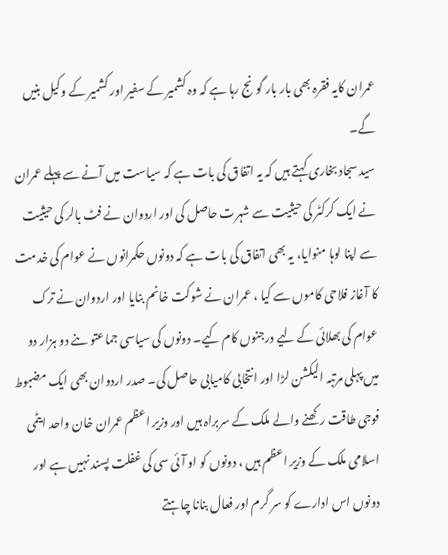عمران کایہ فقرہ بھی بار بار گونج رہا ہے کہ وہ کشمیر کے سفیر اور کشمیر کے وکیل بنیں گے۔
سید سجاد بخاری کہتے ہیں کہ یہ اتفاق کی بات ہے کہ سیاست میں آنے سے پہلے عمران نے ایک کرکٹر کی حیثیت سے شہرت حاصل کی اور اردوان نے فٹ بالر کی حیثیت سے اپنا لوہا منوایا، یہ بھی اتفاق کی بات ہے کہ دونوں حکمرانوں نے عوام کی خدمت کا آغاز فلاحی کاموں سے کیا ، عمران نے شوکت خانم بنایا اور اردوان نے ترک عوام کی بھلائی کے لیے درجنوں کام کیے۔ دونوں کی سیاسی جماعتو ںنے دو ہزار دو میں پہلی مرتبہ الیکشن لڑا اور انتخابی کامیابی حاصل کی۔ صدر اردوان بھی ایک مضبوط فوجی طاقت رکھنے والے ملک کے سربراہ ہیں اور وزیر اعظم عمران خان واحد ایٹمی اسلامی ملک کے وزیر اعظم ہیں ، دونوں کو او آئی سی کی غفلت پسند نہیں ہے اور دونوں اس ادارے کو سر گرم اور فعال بنانا چاہتے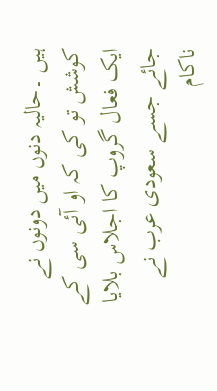ہیں ۔حالیہ دنوں میں دونوں نے کوشش تو کی کہ او آئی سی کے ایک فعال گروپ کا اجلاس بلایا جائے جسے سعودی عرب نے ناکام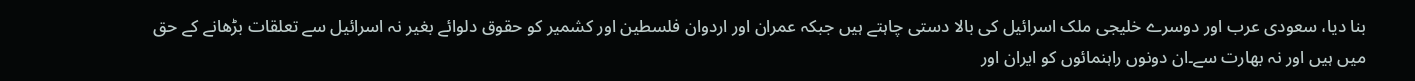بنا دیا، سعودی عرب اور دوسرے خلیجی ملک اسرائیل کی بالا دستی چاہتے ہیں جبکہ عمران اور اردوان فلسطین اور کشمیر کو حقوق دلوائے بغیر نہ اسرائیل سے تعلقات بڑھانے کے حق میں ہیں اور نہ بھارت سے۔ان دونوں راہنمائوں کو ایران اور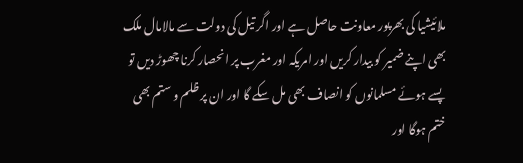ملائیشیا کی بھرپور معاونت حاصل ہے اور اگر تیل کی دولت سے مالامال ملک بھی اپنے ضمیر کو بیدار کریں اور امریکہ اور مغرب پر انحصار کرنا چھوڑ دیں تو پسے ہوئے مسلمانوں کو انصاف بھی مل سکے گا اور ان پر ظلم و ستم بھی ختم ہوگا اور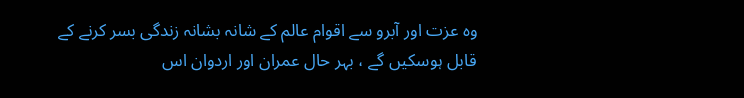وہ عزت اور آبرو سے اقوام عالم کے شانہ بشانہ زندگی بسر کرنے کے قابل ہوسکیں گے ، بہر حال عمران اور اردوان اس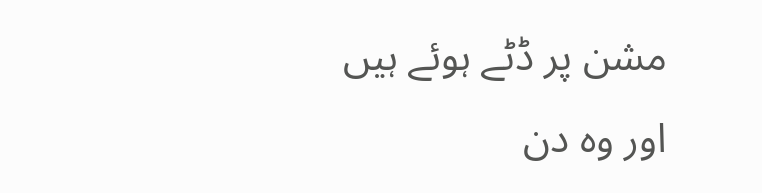مشن پر ڈٹے ہوئے ہیں اور وہ دن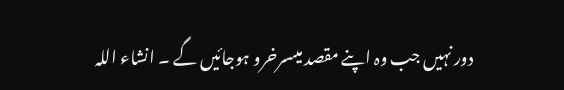دور نہیں جب وہ اپنے مقصد میںسرخرو ہوجائیں گے ۔ انشاء اللہ